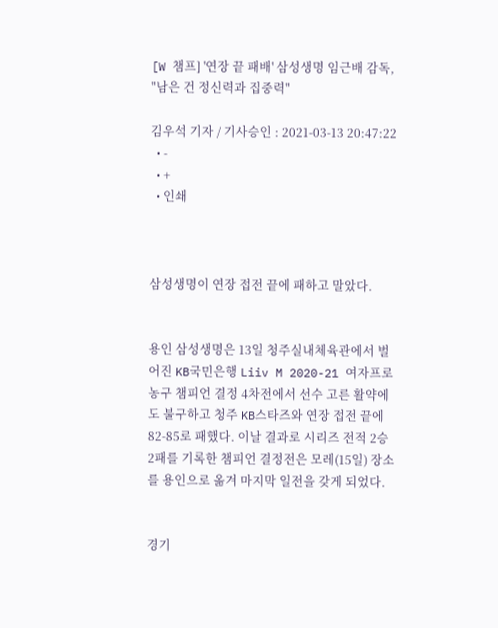[W 챔프] '연장 끝 패배' 삼성생명 임근배 감독, "남은 건 정신력과 집중력"

김우석 기자 / 기사승인 : 2021-03-13 20:47:22
  • -
  • +
  • 인쇄



삼성생명이 연장 접전 끝에 패하고 말았다.


용인 삼성생명은 13일 청주실내체육관에서 벌어진 KB국민은행 Liiv M 2020-21 여자프로농구 챔피언 결정 4차전에서 선수 고른 활약에도 불구하고 청주 KB스타즈와 연장 접전 끝에 82-85로 패했다. 이날 결과로 시리즈 전적 2승 2패를 기록한 챔피언 결정전은 모레(15일) 장소를 용인으로 옮겨 마지막 일전을 갖게 되었다.


경기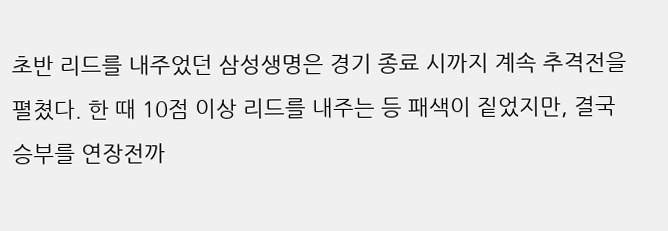초반 리드를 내주었던 삼성생명은 경기 종료 시까지 계속 추격전을 펼쳤다. 한 때 10점 이상 리드를 내주는 등 패색이 짙었지만, 결국 승부를 연장전까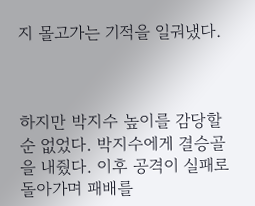지 몰고가는 기적을 일궈냈다.



하지만 박지수 높이를 감당할 순 없었다. 박지수에게 결승골을 내줬다. 이후 공격이 실패로 돌아가며 패배를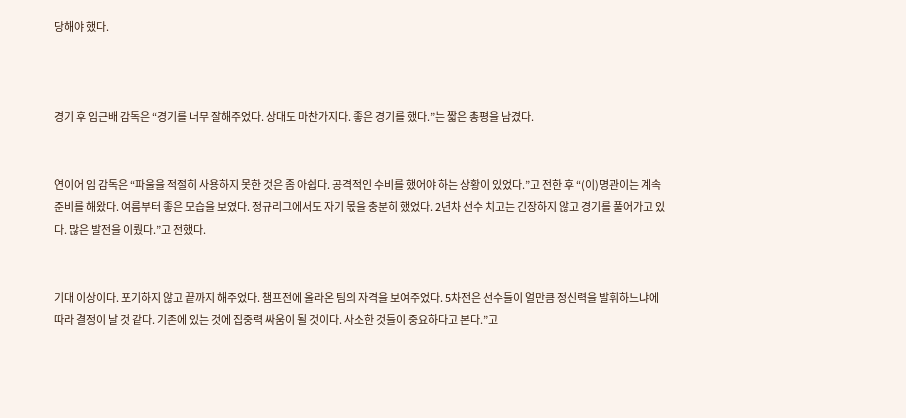당해야 했다.



경기 후 임근배 감독은 “경기를 너무 잘해주었다. 상대도 마찬가지다. 좋은 경기를 했다.”는 짧은 총평을 남겼다.


연이어 임 감독은 “파울을 적절히 사용하지 못한 것은 좀 아쉽다. 공격적인 수비를 했어야 하는 상황이 있었다.”고 전한 후 “(이)명관이는 계속 준비를 해왔다. 여름부터 좋은 모습을 보였다. 정규리그에서도 자기 몫을 충분히 했었다. 2년차 선수 치고는 긴장하지 않고 경기를 풀어가고 있다. 많은 발전을 이뤘다.”고 전했다.


기대 이상이다. 포기하지 않고 끝까지 해주었다. 챔프전에 올라온 팀의 자격을 보여주었다. 5차전은 선수들이 얼만큼 정신력을 발휘하느냐에 따라 결정이 날 것 같다. 기존에 있는 것에 집중력 싸움이 될 것이다. 사소한 것들이 중요하다고 본다.”고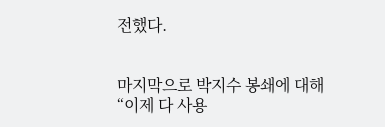전했다.


마지막으로 박지수 봉쇄에 대해 “이제 다 사용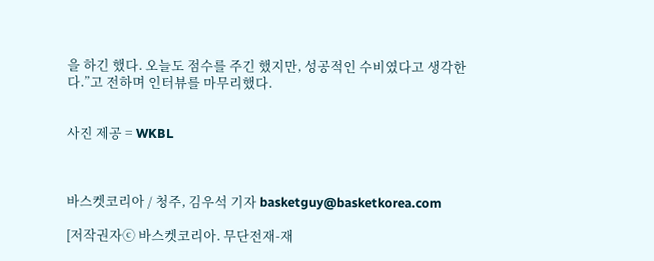을 하긴 했다. 오늘도 점수를 주긴 했지만, 성공적인 수비였다고 생각한다.”고 전하며 인터뷰를 마무리했다.


사진 제공 = WKBL



바스켓코리아 / 청주, 김우석 기자 basketguy@basketkorea.com

[저작권자ⓒ 바스켓코리아. 무단전재-재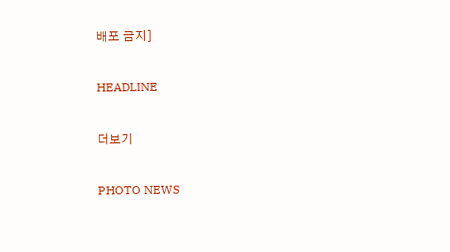배포 금지]

HEADLINE

더보기

PHOTO NEWS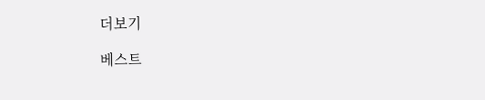더보기

베스트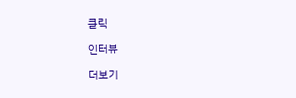클릭

인터뷰

더보기